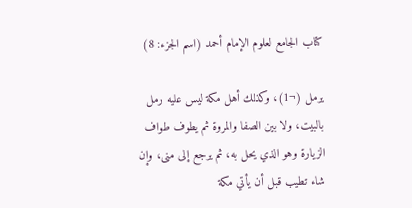كتاب الجامع لعلوم الإمام أحمد (اسم الجزء: 8)

يرمل (¬1)، وكذلك أهل مكة ليس عليه رمل بالبيت، ولا بين الصفا والمروة ثم يطوف طواف الزيارة وهو الذي يحل به، ثم يرجع إلى منى، وإن شاء تطيب قبل أن يأتي مكة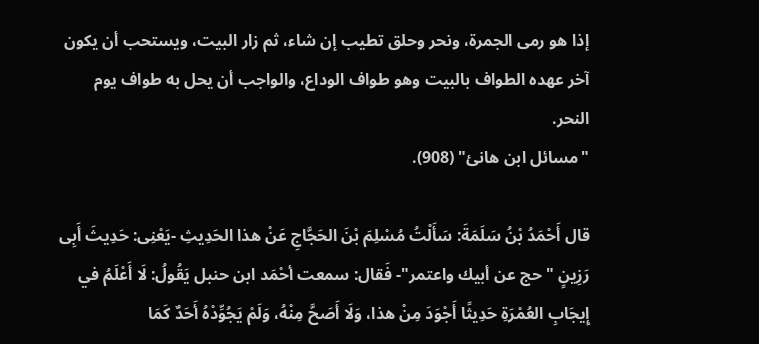إذا هو رمى الجمرة، ونحر وحلق تطيب إن شاء، ثم زار البيت، ويستحب أن يكون آخر عهده الطواف بالبيت وهو طواف الوداع، والواجب أن يحل به طواف يوم النحر.
"مسائل ابن هانئ" (908).

قال أَحْمَدُ بْنُ سَلَمَةَ: سَأَلْتُ مُسْلِمَ بْنَ الحَجَّاجِ عَنْ هذا الحَدِيثِ -يَعْنِى: حَدِيثَ أَبِى رَزِينٍ "حج عن أبيك واعتمر"- فَقال: سمعت أحْمَد ابن حنبل يَقُولُ: لَا أَعْلَمُ في إِيجَابِ العُمْرَةِ حَدِيثًا أَجْوَدَ مِنْ هذا، وَلَا أَصَحَّ مِنْهُ، وَلَمْ يَجُوِّدْهُ أَحَدٌ كَمَا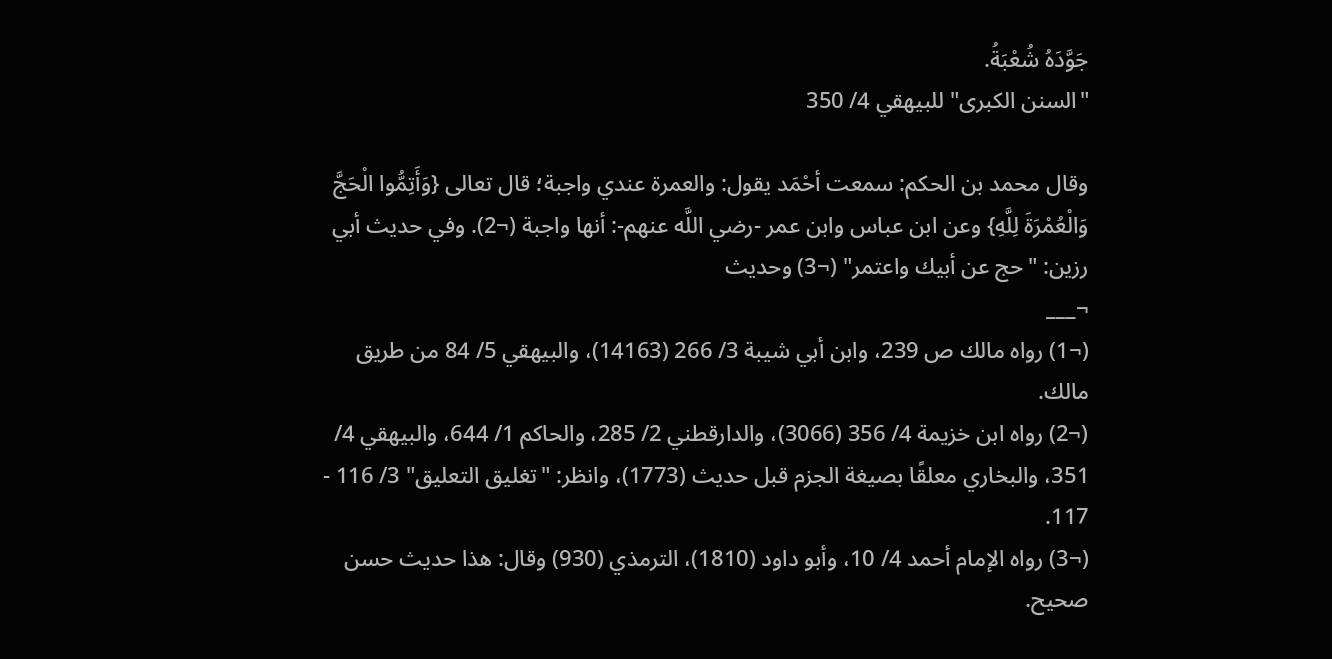جَوَّدَهُ شُعْبَةُ.
"السنن الكبرى" للبيهقي 4/ 350

وقال محمد بن الحكم: سمعت أحْمَد يقول: والعمرة عندي واجبة؛ قال تعالى {وَأَتِمُّوا الْحَجَّ وَالْعُمْرَةَ لِلَّهِ} وعن ابن عباس وابن عمر -رضي اللَّه عنهم-: أنها واجبة (¬2). وفي حديث أبي رزين: "حج عن أبيك واعتمر" (¬3) وحديث
¬___
(¬1) رواه مالك ص 239، وابن أبي شيبة 3/ 266 (14163)، والبيهقي 5/ 84 من طريق مالك.
(¬2) رواه ابن خزيمة 4/ 356 (3066)، والدارقطني 2/ 285، والحاكم 1/ 644، والبيهقي 4/ 351، والبخاري معلقًا بصيغة الجزم قبل حديث (1773)، وانظر: "تغليق التعليق" 3/ 116 - 117.
(¬3) رواه الإمام أحمد 4/ 10، وأبو داود (1810)، الترمذي (930) وقال: هذا حديث حسن صحيح.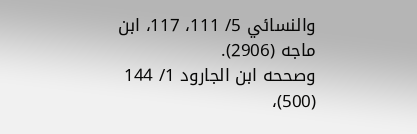والنسائي 5/ 111، 117، ابن ماجه (2906).
وصححه ابن الجارود 1/ 144 (500)،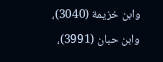وابن خزيمة (3040)، وابن حبان (3991)،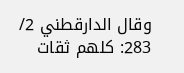وقال الدارقطني 2/ 283: كلهم ثقات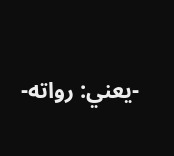-يعني: رواته-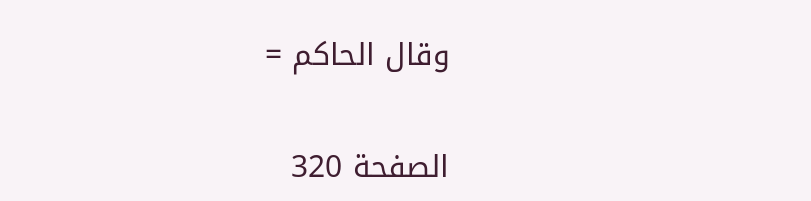وقال الحاكم =

الصفحة 320